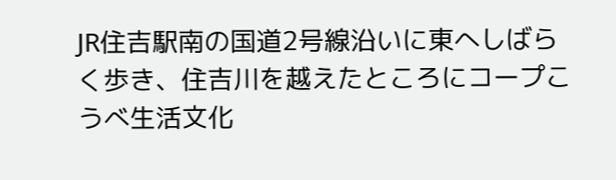JR住吉駅南の国道2号線沿いに東へしばらく歩き、住吉川を越えたところにコープこうべ生活文化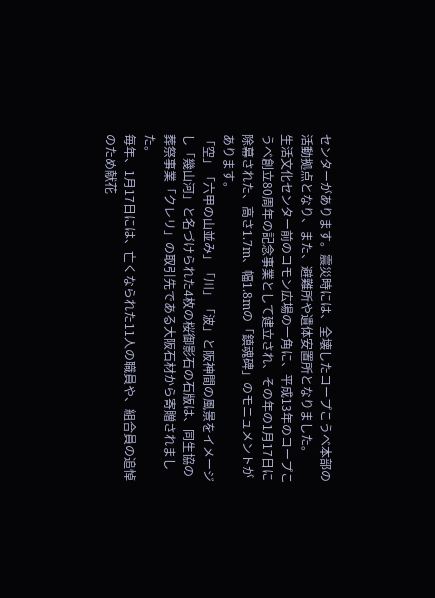センターがあります。震災時には、全壊したコープこうべ本部の活動拠点となり、また、避難所や遺体安置所となりました。
生活文化センター前のコモン広場の一角に、平成13年のコープこうべ創立80周年の記念事業として建立され、その年の1月17日に除幕された、高さ1.7m、幅1.8mの「鎮魂碑」のモニュメントがあります。
「空」「六甲の山並み」「川」「波」と阪神間の風景をイメージし「幾山河」と名づけられた4枚の桜御影石の石版は、同生協の葬祭事業「クレリ」の取引先である大阪石材から寄贈されました。
毎年、1月17日には、亡くなられた11人の職員や、組合員の追悼のため献花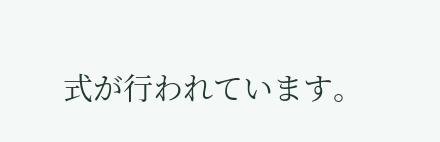式が行われています。